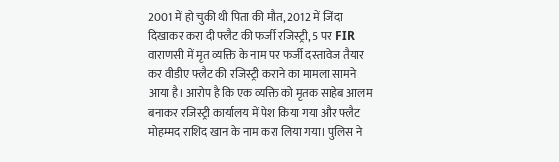2001 में हो चुकी थी पिता की मौत, 2012 में जिंदा दिखाकर करा दी फ्लैट की फर्जी रजिस्ट्री, 5 पर FIR
वाराणसी में मृत व्यक्ति के नाम पर फर्जी दस्तावेज तैयार कर वीडीए फ्लैट की रजिस्ट्री कराने का मामला सामने आया है। आरोप है कि एक व्यक्ति को मृतक साहेब आलम बनाकर रजिस्ट्री कार्यालय में पेश किया गया और फ्लैट मोहम्मद राशिद खान के नाम करा लिया गया। पुलिस ने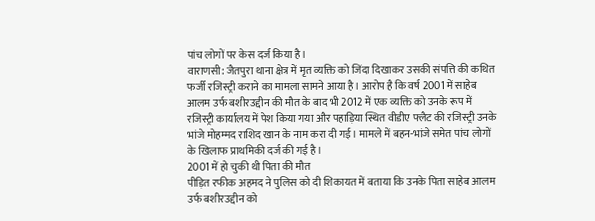पांच लोगों पर केस दर्ज किया है।
वाराणसी: जैतपुरा थाना क्षेत्र में मृत व्यक्ति को जिंदा दिखाकर उसकी संपत्ति की कथित फर्जी रजिस्ट्री कराने का मामला सामने आया है। आरोप है कि वर्ष 2001 में साहेब आलम उर्फ बशीरउद्दीन की मौत के बाद भी 2012 में एक व्यक्ति को उनके रूप में रजिस्ट्री कार्यालय में पेश किया गया और पहाड़िया स्थित वीडीए फ्लैट की रजिस्ट्री उनके भांजे मोहम्मद राशिद खान के नाम करा दी गई। मामले में बहन-भांजे समेत पांच लोगों के खिलाफ प्राथमिकी दर्ज की गई है।
2001 में हो चुकी थी पिता की मौत
पीड़ित रफीक अहमद ने पुलिस को दी शिकायत में बताया कि उनके पिता साहेब आलम उर्फ बशीरउद्दीन को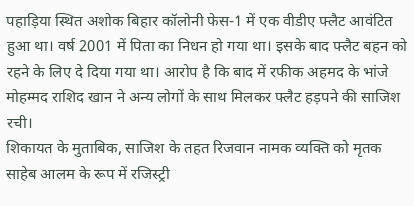पहाड़िया स्थित अशोक बिहार कॉलोनी फेस-1 में एक वीडीए फ्लैट आवंटित हुआ था। वर्ष 2001 में पिता का निधन हो गया था। इसके बाद फ्लैट बहन को रहने के लिए दे दिया गया था। आरोप है कि बाद में रफीक अहमद के भांजे मोहम्मद राशिद खान ने अन्य लोगों के साथ मिलकर फ्लैट हड़पने की साजिश रची।
शिकायत के मुताबिक, साजिश के तहत रिजवान नामक व्यक्ति को मृतक साहेब आलम के रूप में रजिस्ट्री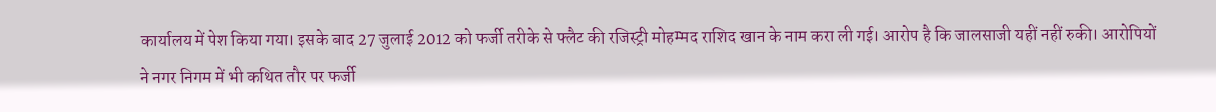कार्यालय में पेश किया गया। इसके बाद 27 जुलाई 2012 को फर्जी तरीके से फ्लैट की रजिस्ट्री मोहम्मद राशिद खान के नाम करा ली गई। आरोप है कि जालसाजी यहीं नहीं रुकी। आरोपियों ने नगर निगम में भी कथित तौर पर फर्जी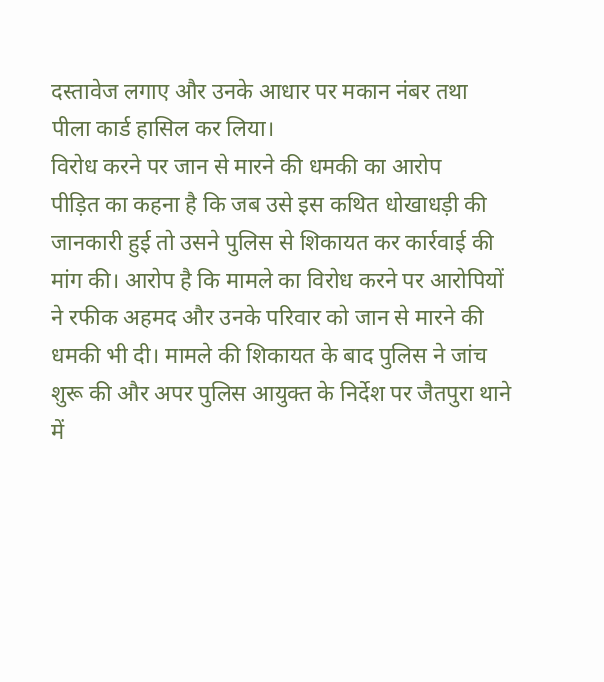दस्तावेज लगाए और उनके आधार पर मकान नंबर तथा पीला कार्ड हासिल कर लिया।
विरोध करने पर जान से मारने की धमकी का आरोप
पीड़ित का कहना है कि जब उसे इस कथित धोखाधड़ी की जानकारी हुई तो उसने पुलिस से शिकायत कर कार्रवाई की मांग की। आरोप है कि मामले का विरोध करने पर आरोपियों ने रफीक अहमद और उनके परिवार को जान से मारने की धमकी भी दी। मामले की शिकायत के बाद पुलिस ने जांच शुरू की और अपर पुलिस आयुक्त के निर्देश पर जैतपुरा थाने में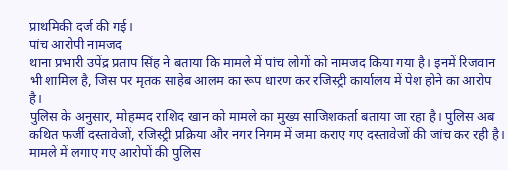प्राथमिकी दर्ज की गई।
पांच आरोपी नामजद
थाना प्रभारी उपेंद्र प्रताप सिंह ने बताया कि मामले में पांच लोगों को नामजद किया गया है। इनमें रिजवान भी शामिल है, जिस पर मृतक साहेब आलम का रूप धारण कर रजिस्ट्री कार्यालय में पेश होने का आरोप है।
पुलिस के अनुसार, मोहम्मद राशिद खान को मामले का मुख्य साजिशकर्ता बताया जा रहा है। पुलिस अब कथित फर्जी दस्तावेजों, रजिस्ट्री प्रक्रिया और नगर निगम में जमा कराए गए दस्तावेजों की जांच कर रही है। मामले में लगाए गए आरोपों की पुलिस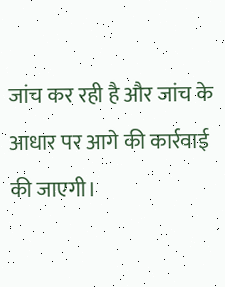जांच कर रही है और जांच के आधार पर आगे की कार्रवाई की जाएगी।